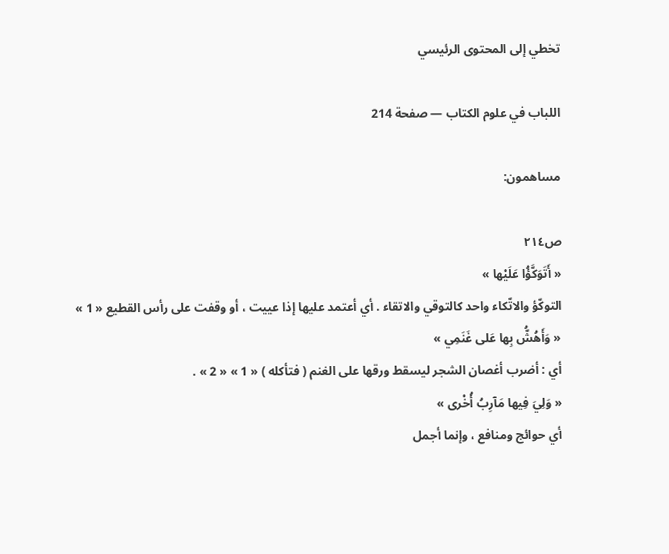تخطي إلى المحتوى الرئيسي

اللباب في علوم الكتاب — صفحة 214

مساهمون:

ص٢١٤
« أَتَوَكَّؤُا عَلَيْها »
التوكّؤ والاتّكاء واحد كالتوقي والاتقاء . أي أعتمد عليها إذا عييت ، أو وقفت على رأس القطيع « 1 »
« وَأَهُشُّ بِها عَلى غَنَمِي »
أي : أضرب أغصان الشجر ليسقط ورقها على الغنم ( فتأكله ) « 1 » « 2 » .
« وَلِيَ فِيها مَآرِبُ أُخْرى »
أي حوائج ومنافع ، وإنما أجمل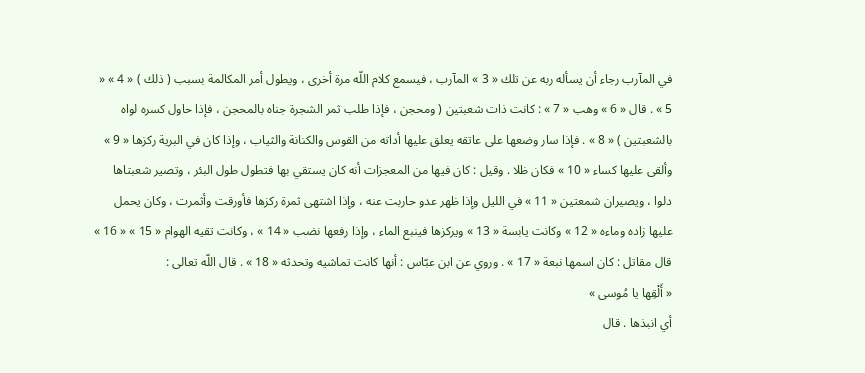في المآرب رجاء أن يسأله ربه عن تلك « 3 » المآرب ، فيسمع كلام اللّه مرة أخرى ، ويطول أمر المكالمة بسبب ( ذلك ) « 4 » « 5 » . قال « 6 » وهب « 7 » : كانت ذات شعبتين ( ومحجن ، فإذا طلب ثمر الشجرة جناه بالمحجن ، فإذا حاول كسره لواه بالشعبتين ) « 8 » . فإذا سار وضعها على عاتقه يعلق عليها أداته من القوس والكنانة والثياب ، وإذا كان في البرية ركزها « 9 » وألقى عليها كساء « 10 » فكان ظلا . وقيل : كان فيها من المعجزات أنه كان يستقي بها فتطول طول البئر ، وتصير شعبتاها دلوا ، ويصيران شمعتين « 11 » في الليل وإذا ظهر عدو حاربت عنه ، وإذا اشتهى ثمرة ركزها فأورقت وأثمرت ، وكان يحمل عليها زاده وماءه « 12 » وكانت يابسة « 13 » ويركزها فينبع الماء ، وإذا رفعها نضب « 14 » ، وكانت تقيه الهوام « 15 » « 16 » قال مقاتل : كان اسمها نبعة « 17 » . وروي عن ابن عبّاس : أنها كانت تماشيه وتحدثه « 18 » . قال اللّه تعالى :
« أَلْقِها يا مُوسى »
أي انبذها . قال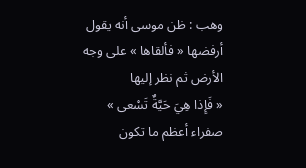وهب : ظن موسى أنه يقول أرفضها « فألقاها » على وجه الأرض ثم نظر إليها
« فَإِذا هِيَ حَيَّةٌ تَسْعى »
صفراء أعظم ما تكون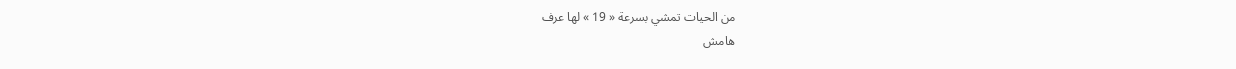من الحيات تمشي بسرعة « 19 » لها عرف
هامش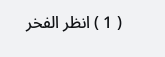( 1 ) انظر الفخر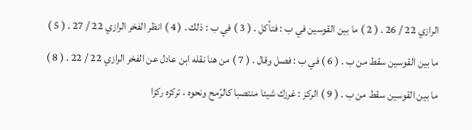الرازي 22 / 26 . ( 2 ) ما بين القوسين في ب : فتأكل . ( 3 ) في ب : ذلك . ( 4 ) انظر الفخر الرازي 22 / 27 . ( 5 ) ما بين القوسين سقط من ب . ( 6 ) في ب : فصل وقال . ( 7 ) من هنا نقله ابن عادل عن الفخر الرازي 22 / 22 . ( 8 ) ما بين القوسين سقط من ب . ( 9 ) الركز : غرزك شيئا منتصبا كالرّمح ونحوه ، تركزه ركزا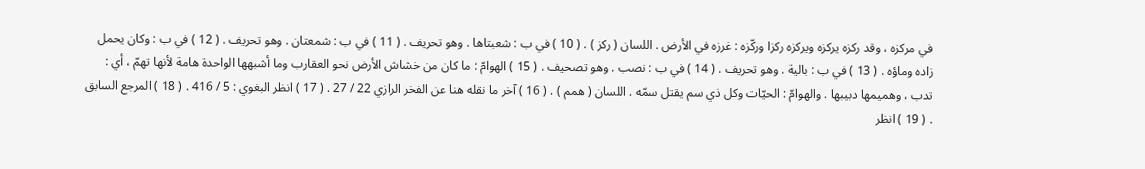في مركزه ، وقد ركزه يركزه ويركزه ركزا وركّزه : غرزه في الأرض . اللسان ( ركز ) . ( 10 ) في ب : شعبتاها . وهو تحريف . ( 11 ) في ب : شمعتان . وهو تحريف . ( 12 ) في ب : وكان يحمل زاده وماؤه . ( 13 ) في ب : بالية . وهو تحريف . ( 14 ) في ب : نصب . وهو تصحيف . ( 15 ) الهوامّ : ما كان من خشاش الأرض نحو العقارب وما أشبهها الواحدة هامة لأنها تهمّ ، أي : تدب ، وهميمها دبيبها . والهوامّ : الحيّات وكل ذي سم يقتل سمّه . اللسان ( همم ) . ( 16 ) آخر ما نقله هنا عن الفخر الرازي 22 / 27 . ( 17 ) انظر البغوي : 5 / 416 . ( 18 ) المرجع السابق . ( 19 ) انظر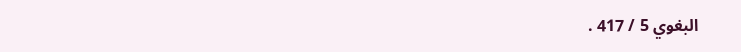البغوي 5 / 417 .